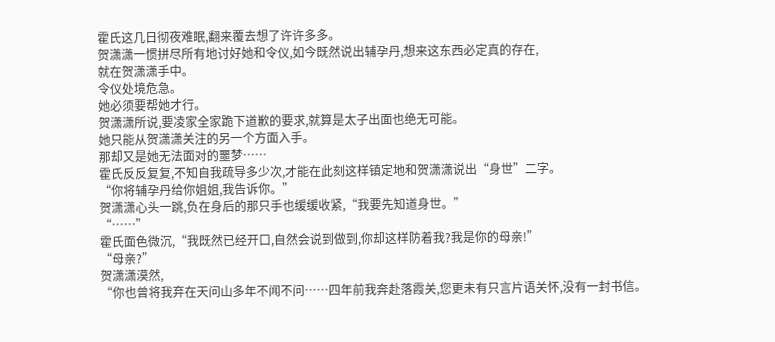霍氏这几日彻夜难眠,翻来覆去想了许许多多。
贺潇潇一惯拼尽所有地讨好她和令仪,如今既然说出辅孕丹,想来这东西必定真的存在,
就在贺潇潇手中。
令仪处境危急。
她必须要帮她才行。
贺潇潇所说,要凌家全家跪下道歉的要求,就算是太子出面也绝无可能。
她只能从贺潇潇关注的另一个方面入手。
那却又是她无法面对的噩梦……
霍氏反反复复,不知自我疏导多少次,才能在此刻这样镇定地和贺潇潇说出“身世”二字。
“你将辅孕丹给你姐姐,我告诉你。”
贺潇潇心头一跳,负在身后的那只手也缓缓收紧,“我要先知道身世。”
“……”
霍氏面色微沉,“我既然已经开口,自然会说到做到,你却这样防着我?我是你的母亲!”
“母亲?”
贺潇潇漠然,
“你也曾将我弃在天问山多年不闻不问……四年前我奔赴落霞关,您更未有只言片语关怀,没有一封书信。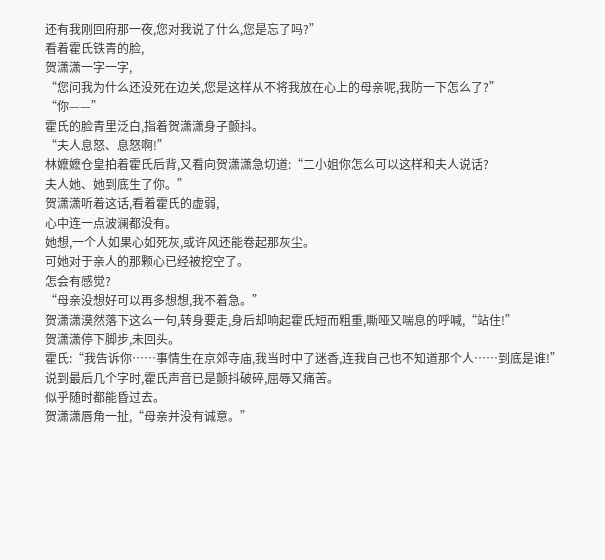还有我刚回府那一夜,您对我说了什么,您是忘了吗?”
看着霍氏铁青的脸,
贺潇潇一字一字,
“您问我为什么还没死在边关,您是这样从不将我放在心上的母亲呢,我防一下怎么了?”
“你——”
霍氏的脸青里泛白,指着贺潇潇身子颤抖。
“夫人息怒、息怒啊!”
林嬷嬷仓皇拍着霍氏后背,又看向贺潇潇急切道:“二小姐你怎么可以这样和夫人说话?
夫人她、她到底生了你。”
贺潇潇听着这话,看着霍氏的虚弱,
心中连一点波澜都没有。
她想,一个人如果心如死灰,或许风还能卷起那灰尘。
可她对于亲人的那颗心已经被挖空了。
怎会有感觉?
“母亲没想好可以再多想想,我不着急。”
贺潇潇漠然落下这么一句,转身要走,身后却响起霍氏短而粗重,嘶哑又喘息的呼喊,“站住!”
贺潇潇停下脚步,未回头。
霍氏:“我告诉你……事情生在京郊寺庙,我当时中了迷香,连我自己也不知道那个人……到底是谁!”
说到最后几个字时,霍氏声音已是颤抖破碎,屈辱又痛苦。
似乎随时都能昏过去。
贺潇潇唇角一扯,“母亲并没有诚意。”